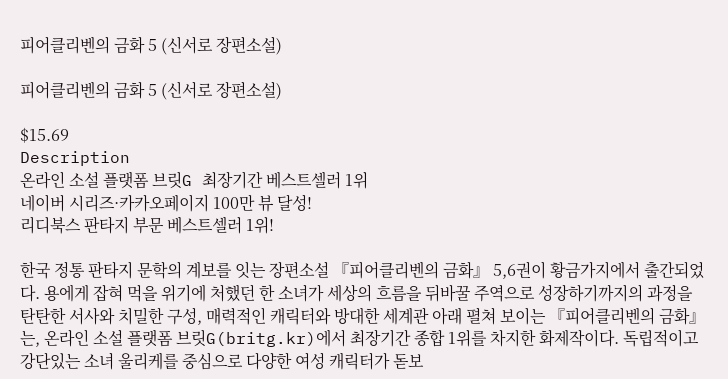피어클리벤의 금화 5 (신서로 장편소설)

피어클리벤의 금화 5 (신서로 장편소설)

$15.69
Description
온라인 소설 플랫폼 브릿G 최장기간 베스트셀러 1위
네이버 시리즈·카카오페이지 100만 뷰 달성!
리디북스 판타지 부문 베스트셀러 1위!

한국 정통 판타지 문학의 계보를 잇는 장편소설 『피어클리벤의 금화』 5,6권이 황금가지에서 출간되었다. 용에게 잡혀 먹을 위기에 처했던 한 소녀가 세상의 흐름을 뒤바꿀 주역으로 성장하기까지의 과정을 탄탄한 서사와 치밀한 구성, 매력적인 캐릭터와 방대한 세계관 아래 펼쳐 보이는 『피어클리벤의 금화』는, 온라인 소설 플랫폼 브릿G(britg.kr)에서 최장기간 종합 1위를 차지한 화제작이다. 독립적이고 강단있는 소녀 울리케를 중심으로 다양한 여성 캐릭터가 돋보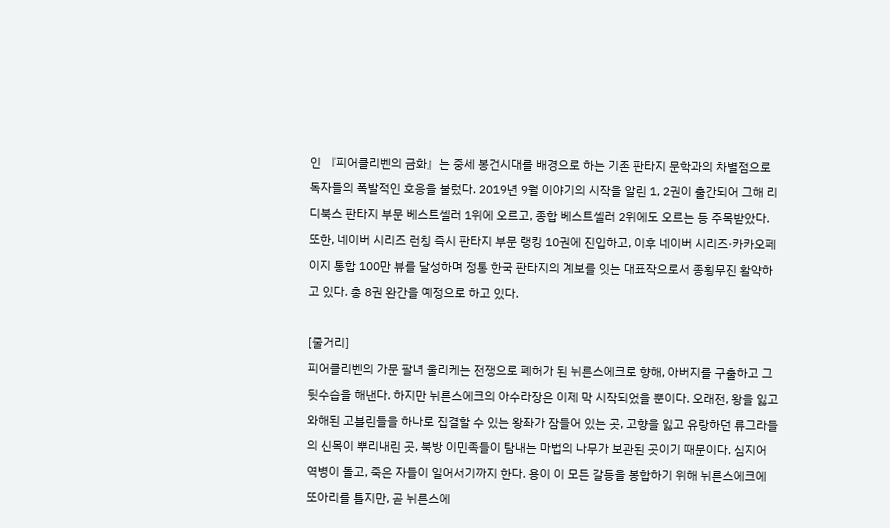인 『피어클리벤의 금화』는 중세 봉건시대를 배경으로 하는 기존 판타지 문학과의 차별점으로 독자들의 폭발적인 호응을 불렀다. 2019년 9월 이야기의 시작을 알린 1, 2권이 출간되어 그해 리디북스 판타지 부문 베스트셀러 1위에 오르고, 종합 베스트셀러 2위에도 오르는 등 주목받았다. 또한, 네이버 시리즈 런칭 즉시 판타지 부문 랭킹 10권에 진입하고, 이후 네이버 시리즈·카카오페이지 통합 100만 뷰를 달성하며 정통 한국 판타지의 계보를 잇는 대표작으로서 종횡무진 활약하고 있다. 총 8권 완간을 예정으로 하고 있다.

[줄거리]
피어클리벤의 가문 팔녀 울리케는 전쟁으로 폐허가 된 뉘른스에크로 향해, 아버지를 구출하고 그 뒷수습을 해낸다. 하지만 뉘른스에크의 아수라장은 이제 막 시작되었을 뿐이다. 오래전, 왕을 잃고 와해된 고블린들을 하나로 집결할 수 있는 왕좌가 잠들어 있는 곳, 고향을 잃고 유랑하던 류그라들의 신목이 뿌리내린 곳, 북방 이민족들이 탐내는 마법의 나무가 보관된 곳이기 때문이다. 심지어 역병이 돌고, 죽은 자들이 일어서기까지 한다. 용이 이 모든 갈등을 봉합하기 위해 뉘른스에크에 또아리를 틀지만, 곧 뉘른스에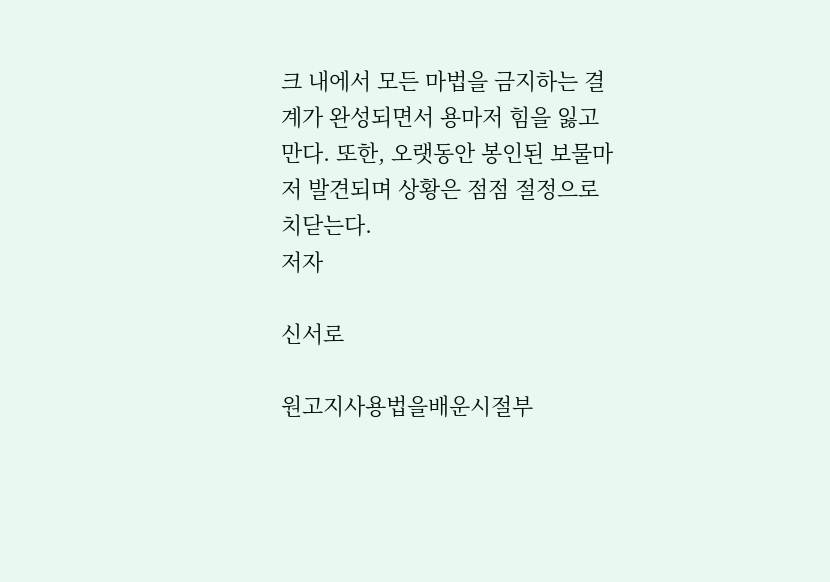크 내에서 모든 마법을 금지하는 결계가 완성되면서 용마저 힘을 잃고 만다. 또한, 오랫동안 봉인된 보물마저 발견되며 상황은 점점 절정으로 치닫는다.
저자

신서로

원고지사용법을배운시절부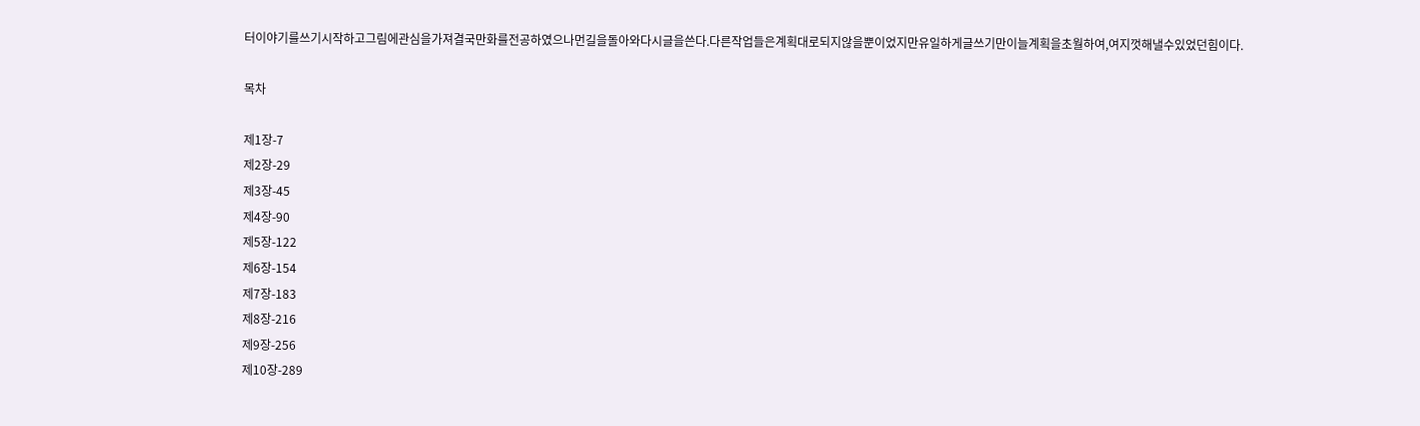터이야기를쓰기시작하고그림에관심을가져결국만화를전공하였으나먼길을돌아와다시글을쓴다.다른작업들은계획대로되지않을뿐이었지만유일하게글쓰기만이늘계획을초월하여,여지껏해낼수있었던힘이다.

목차

제1장-7
제2장-29
제3장-45
제4장-90
제5장-122
제6장-154
제7장-183
제8장-216
제9장-256
제10장-289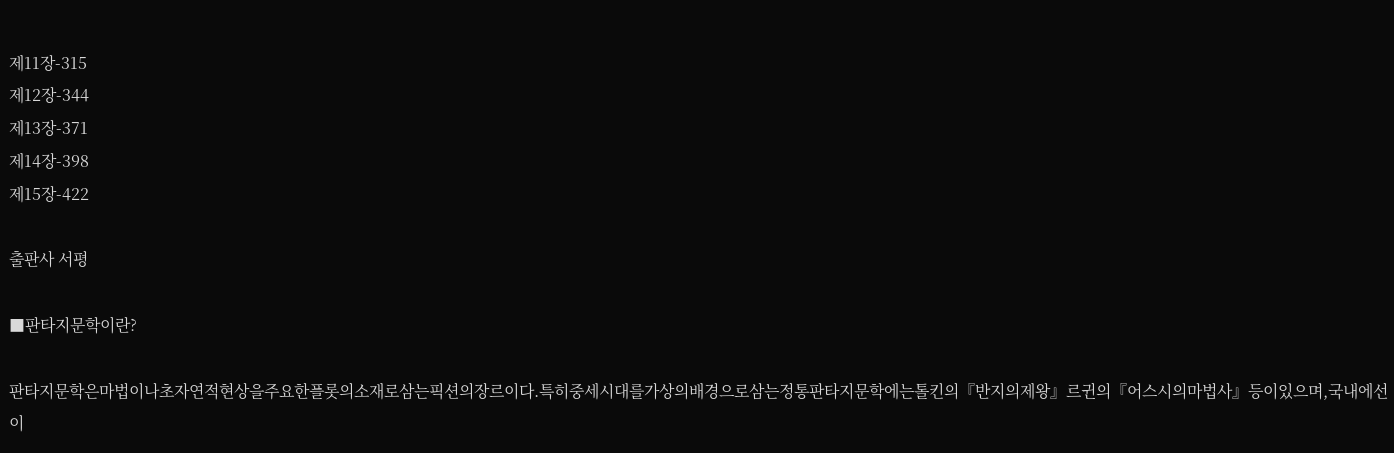제11장-315
제12장-344
제13장-371
제14장-398
제15장-422

출판사 서평

■판타지문학이란?

판타지문학은마법이나초자연적현상을주요한플롯의소재로삼는픽션의장르이다.특히중세시대를가상의배경으로삼는정통판타지문학에는톨킨의『반지의제왕』르귄의『어스시의마법사』등이있으며,국내에선이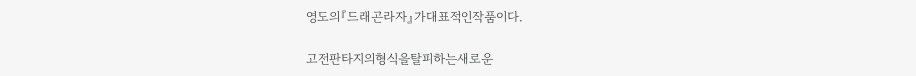영도의『드래곤라자』가대표적인작품이다.

고전판타지의형식을탈피하는새로운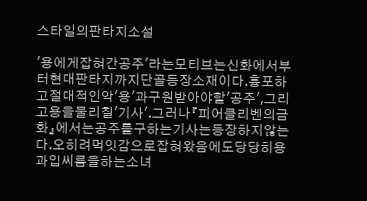스타일의판타지소설

'용에게잡혀간공주'라는모티브는신화에서부터현대판타지까지단골등장소재이다.흉포하고절대적인악'용'과구원받아야할'공주',그리고용을물리칠'기사'.그러나『피어클리벤의금화』에서는공주를구하는기사는등장하지않는다.오히려먹잇감으로잡혀왔음에도당당히용과입씨름을하는소녀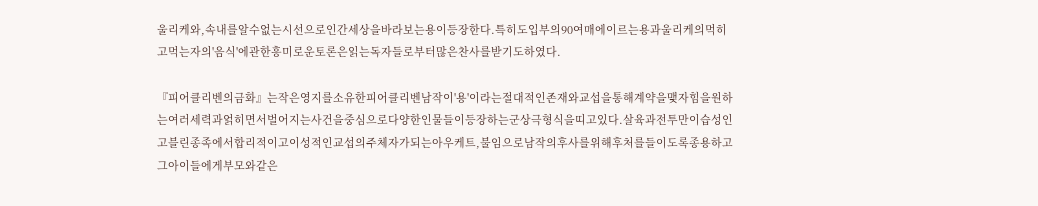울리케와,속내를알수없는시선으로인간세상을바라보는용이등장한다.특히도입부의90여매에이르는용과울리케의먹히고먹는자의'음식'에관한흥미로운토론은읽는독자들로부터많은찬사를받기도하였다.

『피어클리벤의금화』는작은영지를소유한피어클리벤남작이'용'이라는절대적인존재와교섭을통해계약을맺자힘을원하는여러세력과얽히면서벌어지는사건을중심으로다양한인물들이등장하는군상극형식을띠고있다.살육과전투만이습성인고블린종족에서합리적이고이성적인교섭의주체자가되는아우케트,불임으로남작의후사를위해후처를들이도록종용하고그아이들에게부모와같은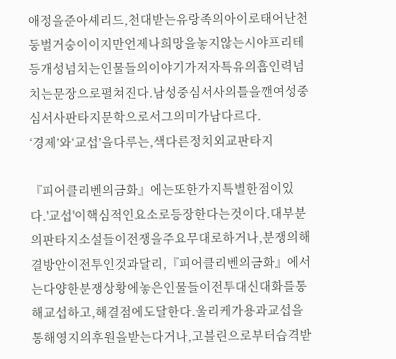애정을준아셰리드,천대받는유랑족의아이로태어난천둥벌거숭이이지만언제나희망을놓지않는시야프리테등개성넘치는인물들의이야기가저자특유의흡인력넘치는문장으로펼쳐진다.남성중심서사의틀을깬여성중심서사판타지문학으로서그의미가남다르다.
‘경제’와‘교섭’을다루는,색다른정치외교판타지

『피어클리벤의금화』에는또한가지특별한점이있다.'교섭'이핵심적인요소로등장한다는것이다.대부분의판타지소설들이전쟁을주요무대로하거나,분쟁의해결방안이전투인것과달리,『피어클리벤의금화』에서는다양한분쟁상황에놓은인물들이전투대신대화를통해교섭하고,해결점에도달한다.울리케가용과교섭을통해영지의후원을받는다거나,고블린으로부터습격받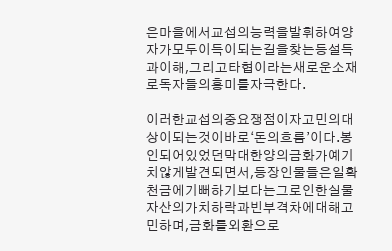은마을에서교섭의능력을발휘하여양자가모두이득이되는길을찾는등설득과이해,그리고타협이라는새로운소재로독자들의흥미를자극한다.

이러한교섭의중요쟁점이자고민의대상이되는것이바로‘돈의흐름’이다.봉인되어있었던막대한양의금화가예기치않게발견되면서,등장인물들은일확천금에기뻐하기보다는그로인한실물자산의가치하락과빈부격차에대해고민하며,금화를외환으로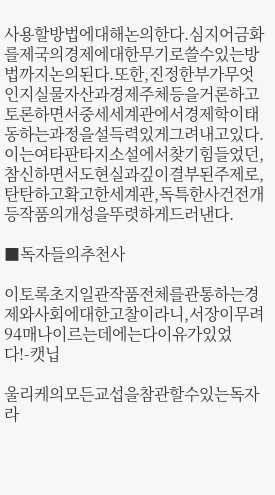사용할방법에대해논의한다.심지어금화를제국의경제에대한무기로쓸수있는방법까지논의된다.또한,진정한부가무엇인지실물자산과경제주체등을거론하고토론하면서중세세계관에서경제학이태동하는과정을설득력있게그려내고있다.이는여타판타지소설에서찾기힘들었던,참신하면서도현실과깊이결부된주제로,탄탄하고확고한세계관,독특한사건전개등작품의개성을뚜렷하게드러낸다.

■독자들의추천사

이토록초지일관작품전체를관통하는경제와사회에대한고찰이라니,서장이무려94매나이르는데에는다이유가있었다!-캣닙

울리케의모든교섭을참관할수있는독자라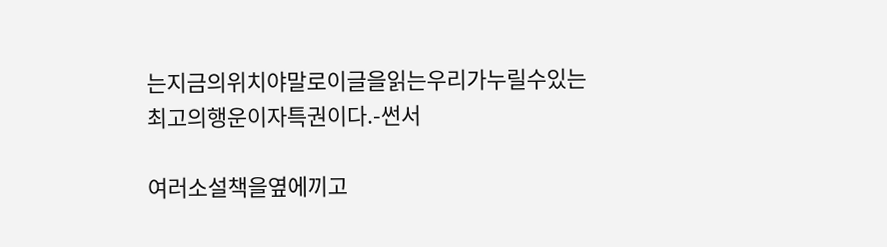는지금의위치야말로이글을읽는우리가누릴수있는최고의행운이자특권이다.-썬서

여러소설책을옆에끼고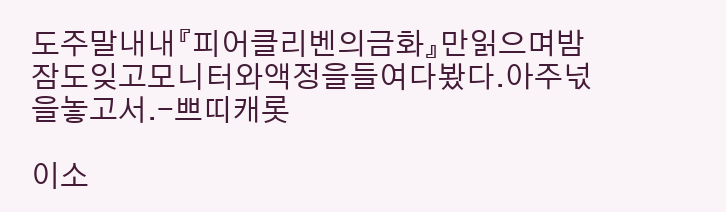도주말내내『피어클리벤의금화』만읽으며밤잠도잊고모니터와액정을들여다봤다.아주넋을놓고서.-쁘띠캐롯

이소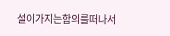설이가지는함의를떠나서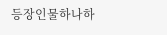등장인물하나하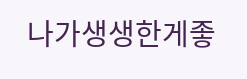나가생생한게좋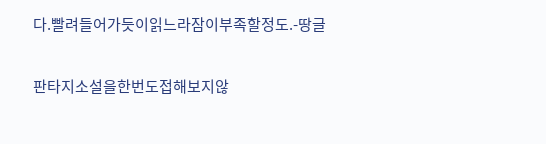다.빨려들어가듯이읽느라잠이부족할정도.-땅글

판타지소설을한번도접해보지않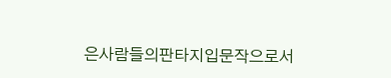은사람들의판타지입문작으로서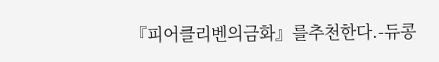『피어클리벤의금화』를추천한다.-듀콩